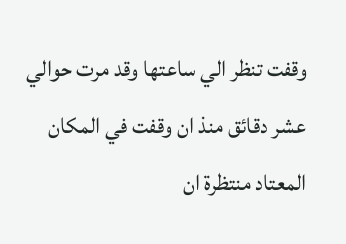وقفت تنظر الي ساعتها وقد مرت حوالي عشر دقائق منذ ان وقفت في المكان المعتاد منتظرة ان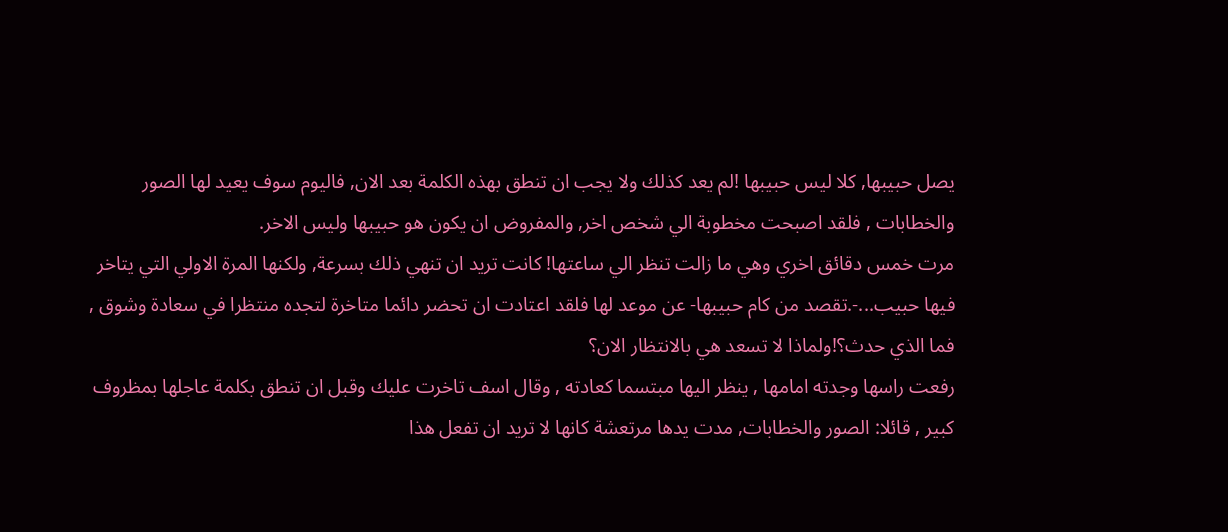يصل حبيبها, كلا ليس حبيبها !لم يعد كذلك ولا يجب ان تنطق بهذه الكلمة بعد الان, فاليوم سوف يعيد لها الصور والخطابات , فلقد اصبحت مخطوبة الي شخص اخر, والمفروض ان يكون هو حبيبها وليس الاخر.
مرت خمس دقائق اخري وهي ما زالت تنظر الي ساعتها! كانت تريد ان تنهي ذلك بسرعة, ولكنها المرة الاولي التي يتاخر فيها حبيب...-.تقصد من كام حبيبها- عن موعد لها فلقد اعتادت ان تحضر دائما متاخرة لتجده منتظرا في سعادة وشوق , فما الذي حدث؟!ولماذا لا تسعد هي بالانتظار الان؟
رفعت راسها وجدته امامها , ينظر اليها مبتسما كعادته , وقال اسف تاخرت عليك وقبل ان تنطق بكلمة عاجلها بمظروف كبير , قائلا: الصور والخطابات, مدت يدها مرتعشة كانها لا تريد ان تفعل هذا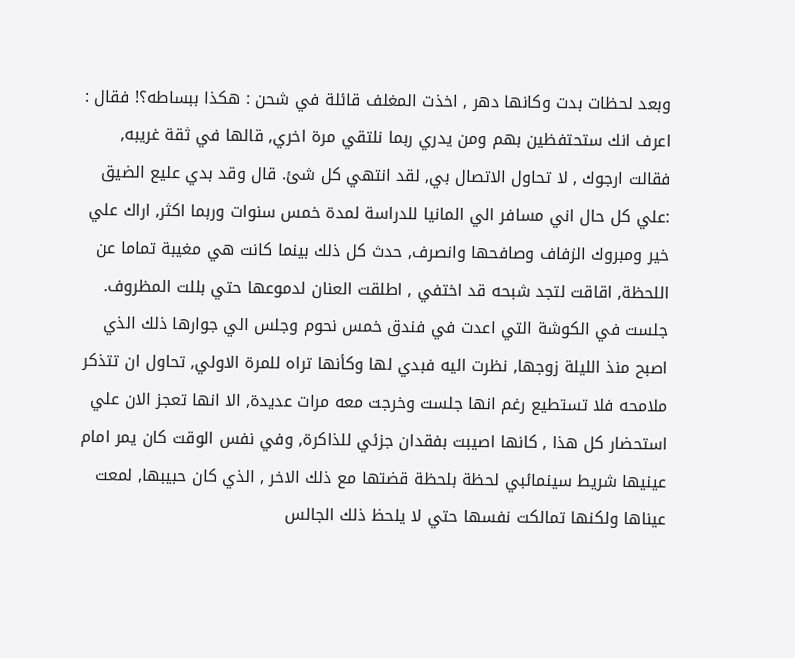وبعد لحظات بدت وكانها دهر , اخذت المغلف قائلة في شحن : هكذا ببساطه؟! فقال : اعرف انك ستحتفظين بهم ومن يدري ربما نلتقي مرة اخري, قالها في ثقة غريبه, فقالت ارجوك , لا تحاول الاتصال بي, لقد انتهي كل شئ. قال وقد بدي عليع الضيق :علي كل حال اني مسافر الي المانيا للدراسة لمدة خمس سنوات وربما اكثر, اراك علي خير ومبروك الزفاف وصافحها وانصرف, حدث كل ذلك بينما كانت هي مغيبة تماما عن اللحظة, اقاقت لتجد شبحه قد اختفي , اطلقت العنان لدموعها حتي بللت المظروف.
جلست في الكوشة التي اعدت في فندق خمس نحوم وجلس الي جوارها ذلك الذي اصبح منذ الليلة زوجها, نظرت اليه فبدي لها وكأنها تراه للمرة الاولي, تحاول ان تتذكر ملامحه فلا تستطيع رغم انها جلست وخرجت معه مرات عديدة, الا انها تعجز الان علي استحضار كل هذا , كانها اصيبت بفقدان جزئي للذاكرة, وفي نفس الوقت كان يمر امام عينيها شريط سينمائبي لحظة بلحظة قضتها مع ذلك الاخر , الذي كان حبيبها, لمعت عيناها ولكنها تمالكت نفسها حتي لا يلحظ ذلك الجالس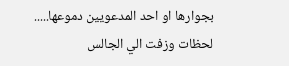بجوارها او احد المدعويين دموعها.....
لحظات وزفت الي الجالس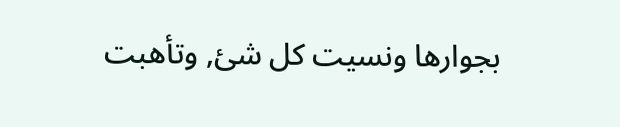بجوارها ونسيت كل شئ, وتأهبت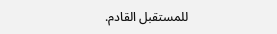للمستقبل القادم.